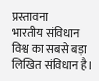प्रस्तावना
भारतीय संविधान विश्व का सबसे बड़ा लिखित संविधान है।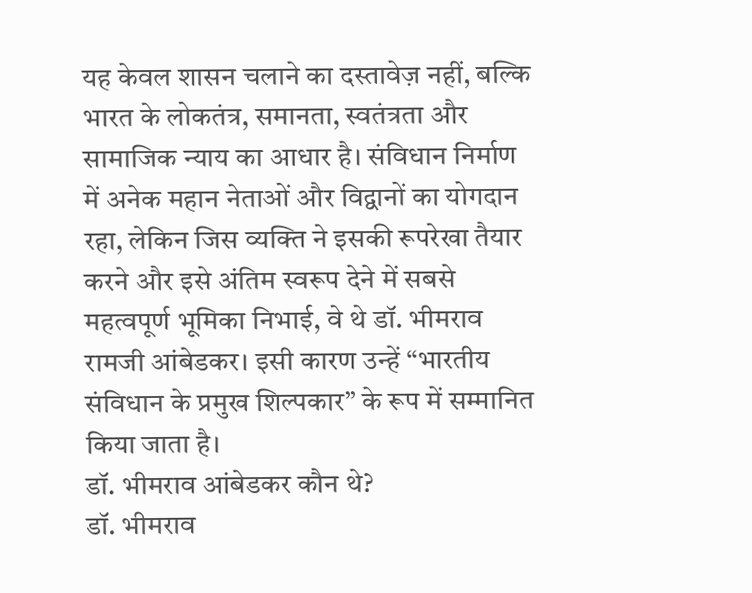यह केवल शासन चलाने का दस्तावेज़ नहीं, बल्कि भारत के लोकतंत्र, समानता, स्वतंत्रता और सामाजिक न्याय का आधार है। संविधान निर्माण में अनेक महान नेताओं और विद्वानों का योगदान रहा, लेकिन जिस व्यक्ति ने इसकी रूपरेखा तैयार करने और इसे अंतिम स्वरूप देने में सबसे महत्वपूर्ण भूमिका निभाई, वे थे डॉ. भीमराव रामजी आंबेडकर। इसी कारण उन्हें “भारतीय संविधान के प्रमुख शिल्पकार” के रूप में सम्मानित किया जाता है।
डॉ. भीमराव आंबेडकर कौन थे?
डॉ. भीमराव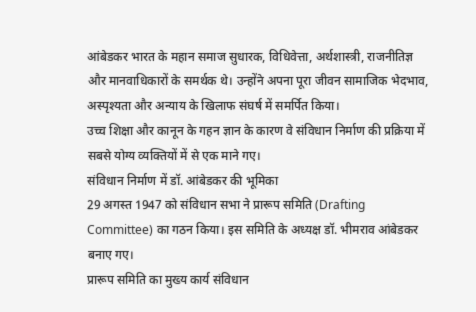आंबेडकर भारत के महान समाज सुधारक, विधिवेत्ता, अर्थशास्त्री, राजनीतिज्ञ और मानवाधिकारों के समर्थक थे। उन्होंने अपना पूरा जीवन सामाजिक भेदभाव, अस्पृश्यता और अन्याय के खिलाफ संघर्ष में समर्पित किया।
उच्च शिक्षा और कानून के गहन ज्ञान के कारण वे संविधान निर्माण की प्रक्रिया में सबसे योग्य व्यक्तियों में से एक माने गए।
संविधान निर्माण में डॉ. आंबेडकर की भूमिका
29 अगस्त 1947 को संविधान सभा ने प्रारूप समिति (Drafting Committee) का गठन किया। इस समिति के अध्यक्ष डॉ. भीमराव आंबेडकर बनाए गए।
प्रारूप समिति का मुख्य कार्य संविधान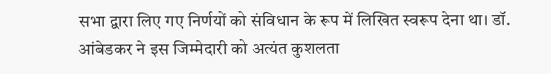सभा द्वारा लिए गए निर्णयों को संविधान के रूप में लिखित स्वरूप देना था। डॉ. आंबेडकर ने इस जिम्मेदारी को अत्यंत कुशलता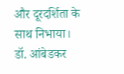और दूरदर्शिता के साथ निभाया।
डॉ. आंबेडकर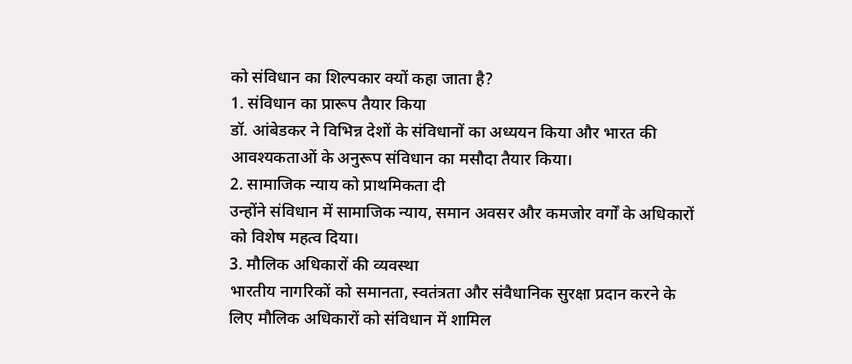को संविधान का शिल्पकार क्यों कहा जाता है?
1. संविधान का प्रारूप तैयार किया
डॉ. आंबेडकर ने विभिन्न देशों के संविधानों का अध्ययन किया और भारत की आवश्यकताओं के अनुरूप संविधान का मसौदा तैयार किया।
2. सामाजिक न्याय को प्राथमिकता दी
उन्होंने संविधान में सामाजिक न्याय, समान अवसर और कमजोर वर्गों के अधिकारों को विशेष महत्व दिया।
3. मौलिक अधिकारों की व्यवस्था
भारतीय नागरिकों को समानता, स्वतंत्रता और संवैधानिक सुरक्षा प्रदान करने के लिए मौलिक अधिकारों को संविधान में शामिल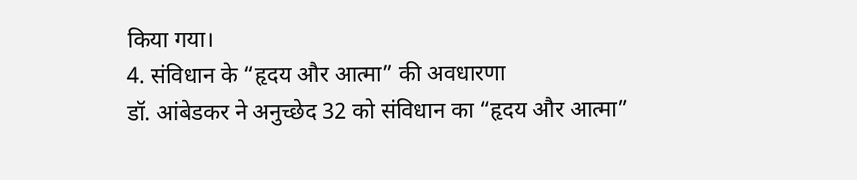किया गया।
4. संविधान के “हृदय और आत्मा” की अवधारणा
डॉ. आंबेडकर ने अनुच्छेद 32 को संविधान का “हृदय और आत्मा”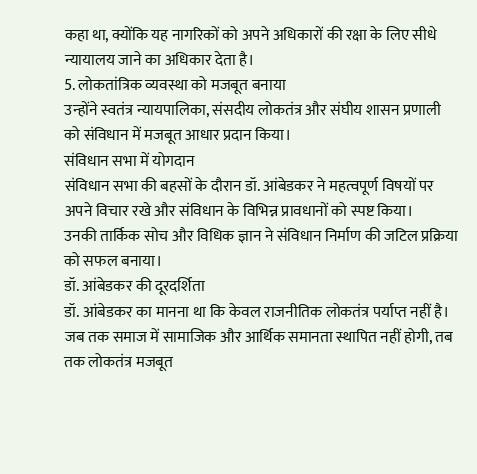कहा था, क्योंकि यह नागरिकों को अपने अधिकारों की रक्षा के लिए सीधे न्यायालय जाने का अधिकार देता है।
5. लोकतांत्रिक व्यवस्था को मजबूत बनाया
उन्होंने स्वतंत्र न्यायपालिका, संसदीय लोकतंत्र और संघीय शासन प्रणाली को संविधान में मजबूत आधार प्रदान किया।
संविधान सभा में योगदान
संविधान सभा की बहसों के दौरान डॉ. आंबेडकर ने महत्वपूर्ण विषयों पर अपने विचार रखे और संविधान के विभिन्न प्रावधानों को स्पष्ट किया।
उनकी तार्किक सोच और विधिक ज्ञान ने संविधान निर्माण की जटिल प्रक्रिया को सफल बनाया।
डॉ. आंबेडकर की दूरदर्शिता
डॉ. आंबेडकर का मानना था कि केवल राजनीतिक लोकतंत्र पर्याप्त नहीं है। जब तक समाज में सामाजिक और आर्थिक समानता स्थापित नहीं होगी, तब तक लोकतंत्र मजबूत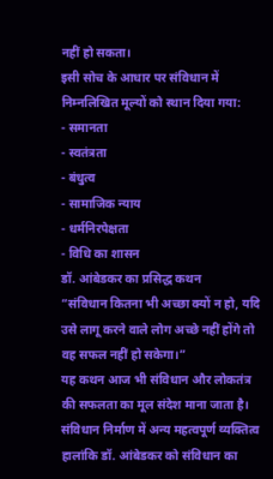नहीं हो सकता।
इसी सोच के आधार पर संविधान में निम्नलिखित मूल्यों को स्थान दिया गया:
- समानता
- स्वतंत्रता
- बंधुत्व
- सामाजिक न्याय
- धर्मनिरपेक्षता
- विधि का शासन
डॉ. आंबेडकर का प्रसिद्ध कथन
“संविधान कितना भी अच्छा क्यों न हो, यदि उसे लागू करने वाले लोग अच्छे नहीं होंगे तो वह सफल नहीं हो सकेगा।”
यह कथन आज भी संविधान और लोकतंत्र की सफलता का मूल संदेश माना जाता है।
संविधान निर्माण में अन्य महत्वपूर्ण व्यक्तित्व
हालांकि डॉ. आंबेडकर को संविधान का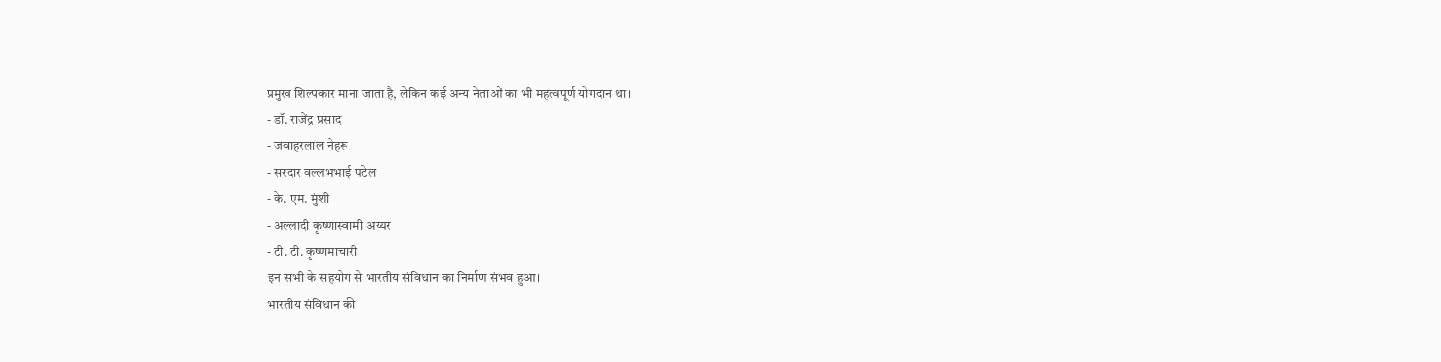प्रमुख शिल्पकार माना जाता है, लेकिन कई अन्य नेताओं का भी महत्वपूर्ण योगदान था।
- डॉ. राजेंद्र प्रसाद
- जवाहरलाल नेहरू
- सरदार वल्लभभाई पटेल
- के. एम. मुंशी
- अल्लादी कृष्णास्वामी अय्यर
- टी. टी. कृष्णमाचारी
इन सभी के सहयोग से भारतीय संविधान का निर्माण संभव हुआ।
भारतीय संविधान की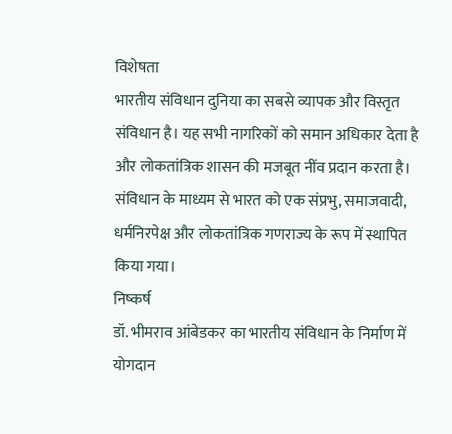विशेषता
भारतीय संविधान दुनिया का सबसे व्यापक और विस्तृत संविधान है। यह सभी नागरिकों को समान अधिकार देता है और लोकतांत्रिक शासन की मजबूत नींव प्रदान करता है।
संविधान के माध्यम से भारत को एक संप्रभु, समाजवादी, धर्मनिरपेक्ष और लोकतांत्रिक गणराज्य के रूप में स्थापित किया गया।
निष्कर्ष
डॉ. भीमराव आंबेडकर का भारतीय संविधान के निर्माण में योगदान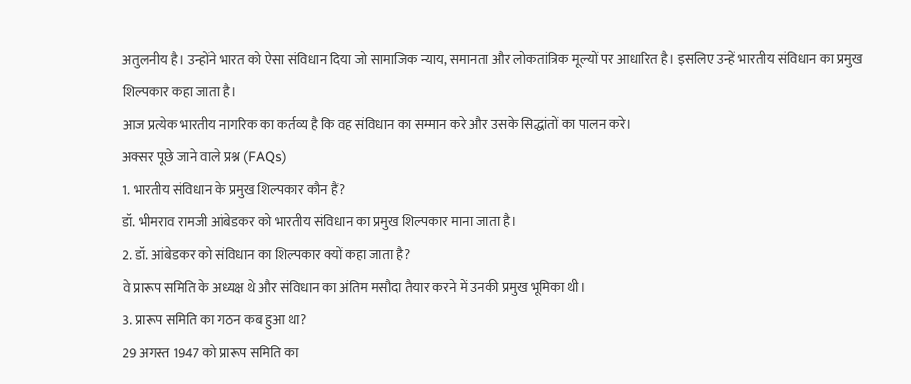अतुलनीय है। उन्होंने भारत को ऐसा संविधान दिया जो सामाजिक न्याय, समानता और लोकतांत्रिक मूल्यों पर आधारित है। इसलिए उन्हें भारतीय संविधान का प्रमुख शिल्पकार कहा जाता है।
आज प्रत्येक भारतीय नागरिक का कर्तव्य है कि वह संविधान का सम्मान करे और उसके सिद्धांतों का पालन करे।
अक्सर पूछे जाने वाले प्रश्न (FAQs)
1. भारतीय संविधान के प्रमुख शिल्पकार कौन हैं?
डॉ. भीमराव रामजी आंबेडकर को भारतीय संविधान का प्रमुख शिल्पकार माना जाता है।
2. डॉ. आंबेडकर को संविधान का शिल्पकार क्यों कहा जाता है?
वे प्रारूप समिति के अध्यक्ष थे और संविधान का अंतिम मसौदा तैयार करने में उनकी प्रमुख भूमिका थी।
3. प्रारूप समिति का गठन कब हुआ था?
29 अगस्त 1947 को प्रारूप समिति का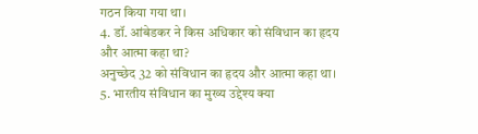गठन किया गया था।
4. डॉ. आंबेडकर ने किस अधिकार को संविधान का हृदय और आत्मा कहा था?
अनुच्छेद 32 को संविधान का हृदय और आत्मा कहा था।
5. भारतीय संविधान का मुख्य उद्देश्य क्या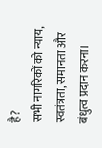है?
सभी नागरिकों को न्याय, स्वतंत्रता, समानता और बंधुत्व प्रदान करना।